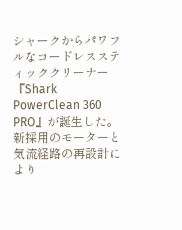シャークからパワフルなコードレススティッククリーナー『Shark PowerClean 360 PRO』が誕生した。新採用のモーターと気流経路の再設計により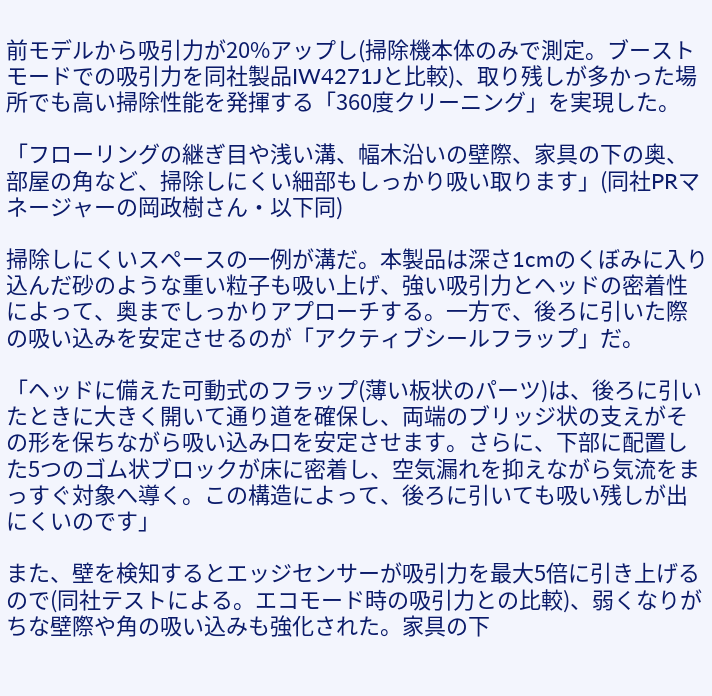前モデルから吸引力が20%アップし(掃除機本体のみで測定。ブーストモードでの吸引力を同社製品IW4271Jと比較)、取り残しが多かった場所でも高い掃除性能を発揮する「360度クリーニング」を実現した。

「フローリングの継ぎ目や浅い溝、幅木沿いの壁際、家具の下の奥、部屋の角など、掃除しにくい細部もしっかり吸い取ります」(同社PRマネージャーの岡政樹さん・以下同)

掃除しにくいスペースの一例が溝だ。本製品は深さ1cmのくぼみに入り込んだ砂のような重い粒子も吸い上げ、強い吸引力とヘッドの密着性によって、奥までしっかりアプローチする。一方で、後ろに引いた際の吸い込みを安定させるのが「アクティブシールフラップ」だ。

「ヘッドに備えた可動式のフラップ(薄い板状のパーツ)は、後ろに引いたときに大きく開いて通り道を確保し、両端のブリッジ状の支えがその形を保ちながら吸い込み口を安定させます。さらに、下部に配置した5つのゴム状ブロックが床に密着し、空気漏れを抑えながら気流をまっすぐ対象へ導く。この構造によって、後ろに引いても吸い残しが出にくいのです」

また、壁を検知するとエッジセンサーが吸引力を最大5倍に引き上げるので(同社テストによる。エコモード時の吸引力との比較)、弱くなりがちな壁際や角の吸い込みも強化された。家具の下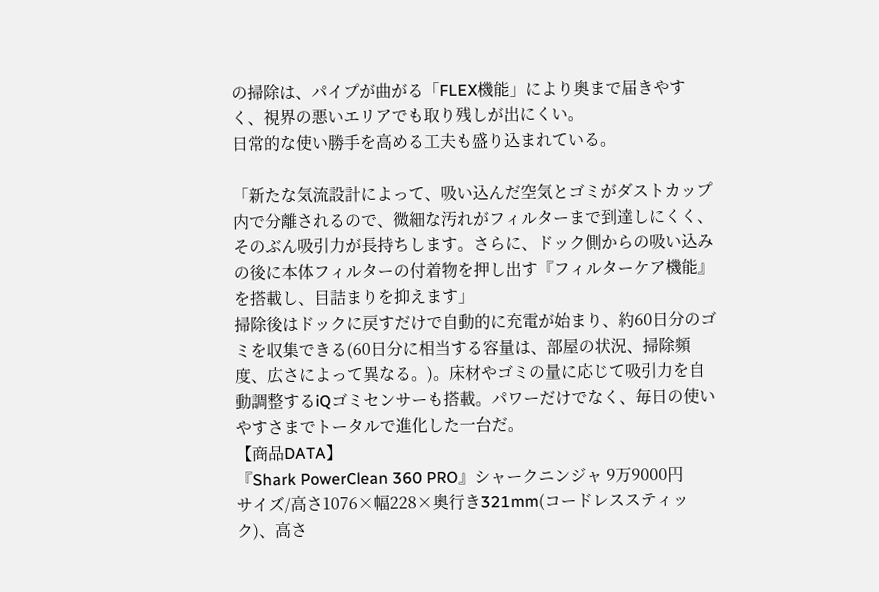の掃除は、パイプが曲がる「FLEX機能」により奥まで届きやすく、視界の悪いエリアでも取り残しが出にくい。
日常的な使い勝手を高める工夫も盛り込まれている。

「新たな気流設計によって、吸い込んだ空気とゴミがダストカップ内で分離されるので、微細な汚れがフィルターまで到達しにくく、そのぶん吸引力が長持ちします。さらに、ドック側からの吸い込みの後に本体フィルターの付着物を押し出す『フィルターケア機能』を搭載し、目詰まりを抑えます」
掃除後はドックに戻すだけで自動的に充電が始まり、約60日分のゴミを収集できる(60日分に相当する容量は、部屋の状況、掃除頻度、広さによって異なる。)。床材やゴミの量に応じて吸引力を自動調整するiQゴミセンサーも搭載。パワーだけでなく、毎日の使いやすさまでトータルで進化した一台だ。
【商品DATA】
『Shark PowerClean 360 PRO』シャークニンジャ 9万9000円
サイズ/高さ1076×幅228×奥行き321mm(コードレススティック)、高さ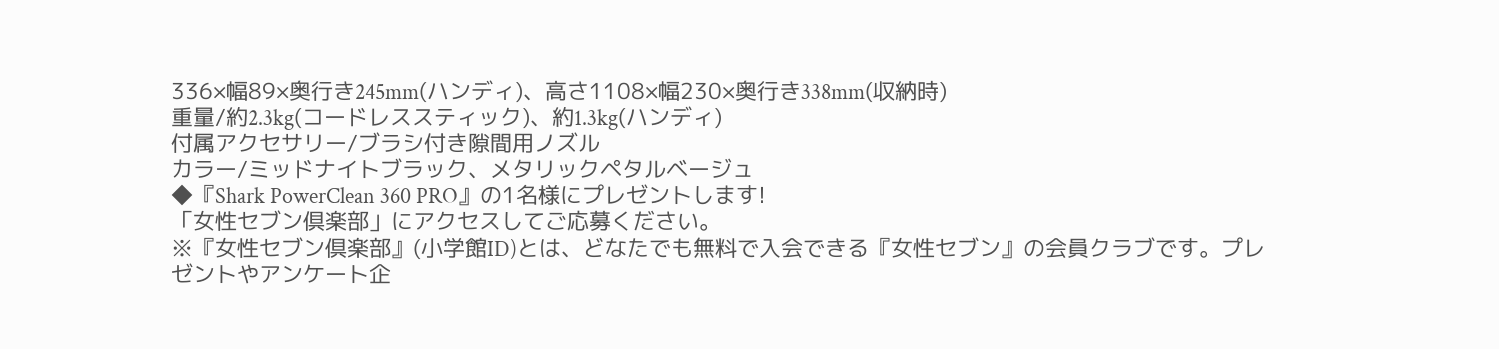336×幅89×奥行き245mm(ハンディ)、高さ1108×幅230×奥行き338mm(収納時)
重量/約2.3kg(コードレススティック)、約1.3kg(ハンディ)
付属アクセサリー/ブラシ付き隙間用ノズル
カラー/ミッドナイトブラック、メタリックペタルベージュ
◆『Shark PowerClean 360 PRO』の1名様にプレゼントします!
「女性セブン倶楽部」にアクセスしてご応募ください。
※『女性セブン倶楽部』(小学館ID)とは、どなたでも無料で入会できる『女性セブン』の会員クラブです。プレゼントやアンケート企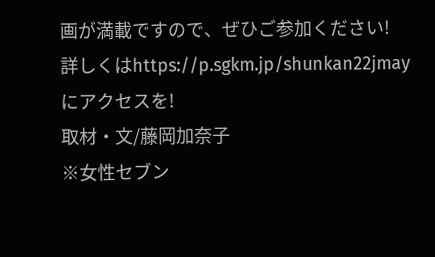画が満載ですので、ぜひご参加ください!
詳しくはhttps://p.sgkm.jp/shunkan22jmayにアクセスを!
取材・文/藤岡加奈子
※女性セブン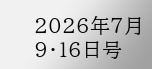2026年7月9・16日号